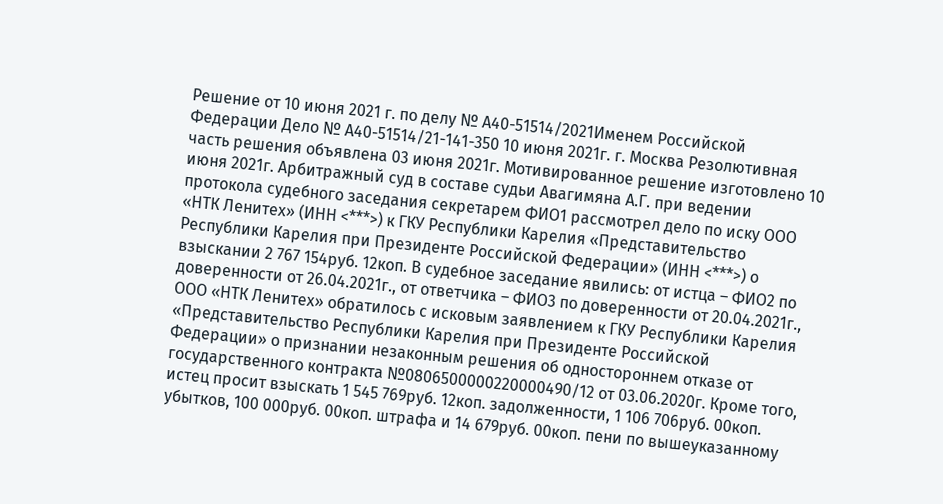Решение от 10 июня 2021 г. по делу № А40-51514/2021Именем Российской Федерации Дело № А40-51514/21-141-350 10 июня 2021г. г. Москва Резолютивная часть решения объявлена 03 июня 2021г. Мотивированное решение изготовлено 10 июня 2021г. Арбитражный суд в составе судьи Авагимяна А.Г. при ведении протокола судебного заседания секретарем ФИО1 рассмотрел дело по иску ООО «НТК Ленитех» (ИНН <***>) к ГКУ Республики Карелия «Представительство Республики Карелия при Президенте Российской Федерации» (ИНН <***>) о взыскании 2 767 154руб. 12коп. В судебное заседание явились: от истца – ФИО2 по доверенности от 26.04.2021г., от ответчика – ФИО3 по доверенности от 20.04.2021г., ООО «НТК Ленитех» обратилось с исковым заявлением к ГКУ Республики Карелия «Представительство Республики Карелия при Президенте Российской Федерации» о признании незаконным решения об одностороннем отказе от государственного контракта №0806500000220000490/12 от 03.06.2020г. Кроме того, истец просит взыскать 1 545 769руб. 12коп. задолженности, 1 106 706руб. 00коп. убытков, 100 000руб. 00коп. штрафа и 14 679руб. 00коп. пени по вышеуказанному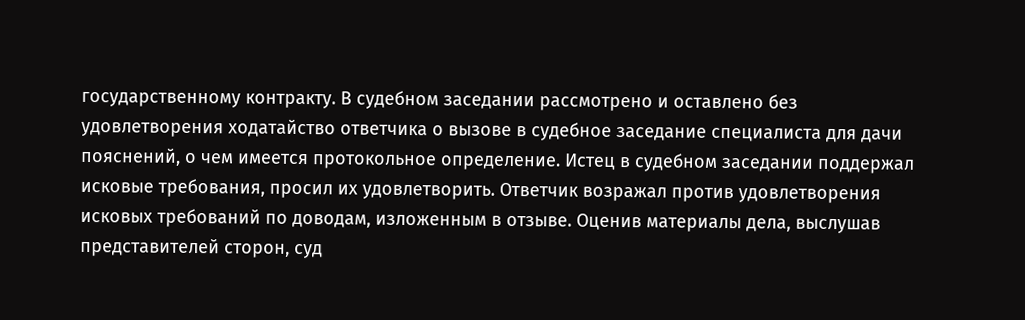государственному контракту. В судебном заседании рассмотрено и оставлено без удовлетворения ходатайство ответчика о вызове в судебное заседание специалиста для дачи пояснений, о чем имеется протокольное определение. Истец в судебном заседании поддержал исковые требования, просил их удовлетворить. Ответчик возражал против удовлетворения исковых требований по доводам, изложенным в отзыве. Оценив материалы дела, выслушав представителей сторон, суд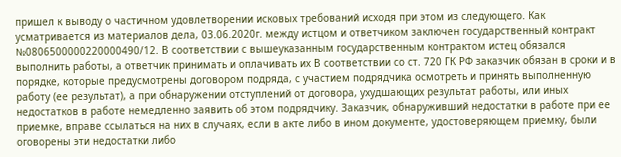пришел к выводу о частичном удовлетворении исковых требований исходя при этом из следующего. Как усматривается из материалов дела, 03.06.2020г. между истцом и ответчиком заключен государственный контракт №0806500000220000490/12. В соответствии с вышеуказанным государственным контрактом истец обязался выполнить работы, а ответчик принимать и оплачивать их В соответствии со ст. 720 ГК РФ заказчик обязан в сроки и в порядке, которые предусмотрены договором подряда, с участием подрядчика осмотреть и принять выполненную работу (ее результат), а при обнаружении отступлений от договора, ухудшающих результат работы, или иных недостатков в работе немедленно заявить об этом подрядчику. Заказчик, обнаруживший недостатки в работе при ее приемке, вправе ссылаться на них в случаях, если в акте либо в ином документе, удостоверяющем приемку, были оговорены эти недостатки либо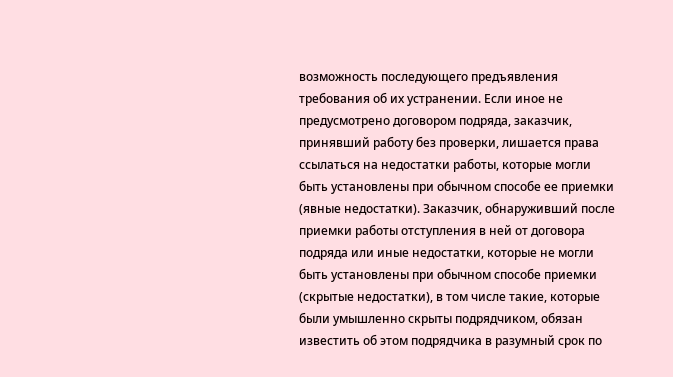возможность последующего предъявления требования об их устранении. Если иное не предусмотрено договором подряда, заказчик, принявший работу без проверки, лишается права ссылаться на недостатки работы, которые могли быть установлены при обычном способе ее приемки (явные недостатки). Заказчик, обнаруживший после приемки работы отступления в ней от договора подряда или иные недостатки, которые не могли быть установлены при обычном способе приемки (скрытые недостатки), в том числе такие, которые были умышленно скрыты подрядчиком, обязан известить об этом подрядчика в разумный срок по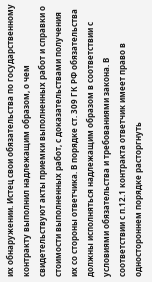их обнаружении. Истец свои обязательства по государственному контракту выполнил надлежащим образом, о чем свидетельствуют акты приемки выполненных работ и справки о стоимости выполненных работ, с доказательствами получения их со стороны ответчика. В порядке ст. 309 ГК РФ обязательства должны исполняться надлежащим образом в соответствии с условиями обязательства и требованиями закона. В соответствии с п.12.1 контракта ответчик имеет право в одностороннем порядке расторгнуть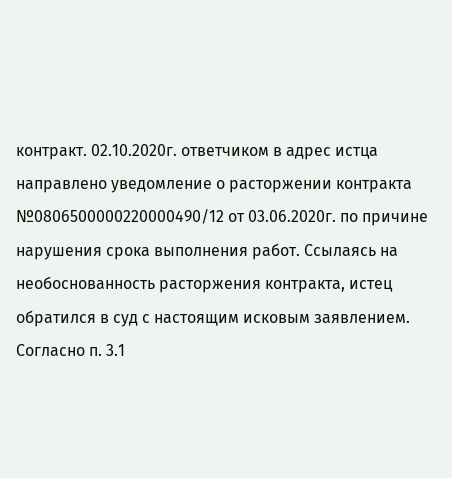контракт. 02.10.2020г. ответчиком в адрес истца направлено уведомление о расторжении контракта №0806500000220000490/12 от 03.06.2020г. по причине нарушения срока выполнения работ. Ссылаясь на необоснованность расторжения контракта, истец обратился в суд с настоящим исковым заявлением. Согласно п. 3.1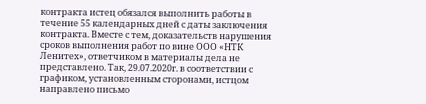контракта истец обязался выполнить работы в течение 55 календарных дней с даты заключения контракта. Вместе с тем, доказательств нарушения сроков выполнения работ по вине ООО «НТК Ленитех», ответчиком в материалы дела не представлено. Так, 29.07.2020г. в соответствии с графиком, установленным сторонами, истцом направлено письмо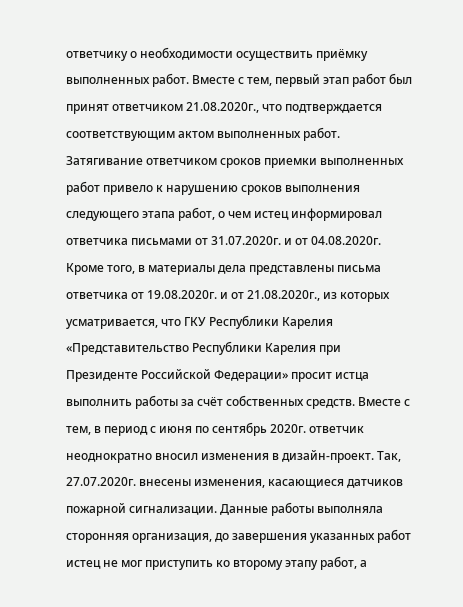ответчику о необходимости осуществить приёмку выполненных работ. Вместе с тем, первый этап работ был принят ответчиком 21.08.2020г., что подтверждается соответствующим актом выполненных работ. Затягивание ответчиком сроков приемки выполненных работ привело к нарушению сроков выполнения следующего этапа работ, о чем истец информировал ответчика письмами от 31.07.2020г. и от 04.08.2020г. Кроме того, в материалы дела представлены письма ответчика от 19.08.2020г. и от 21.08.2020г., из которых усматривается, что ГКУ Республики Карелия «Представительство Республики Карелия при Президенте Российской Федерации» просит истца выполнить работы за счёт собственных средств. Вместе с тем, в период с июня по сентябрь 2020г. ответчик неоднократно вносил изменения в дизайн-проект. Так, 27.07.2020г. внесены изменения, касающиеся датчиков пожарной сигнализации. Данные работы выполняла сторонняя организация, до завершения указанных работ истец не мог приступить ко второму этапу работ, а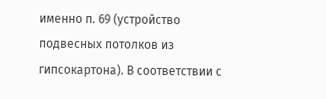именно п. 69 (устройство подвесных потолков из гипсокартона). В соответствии с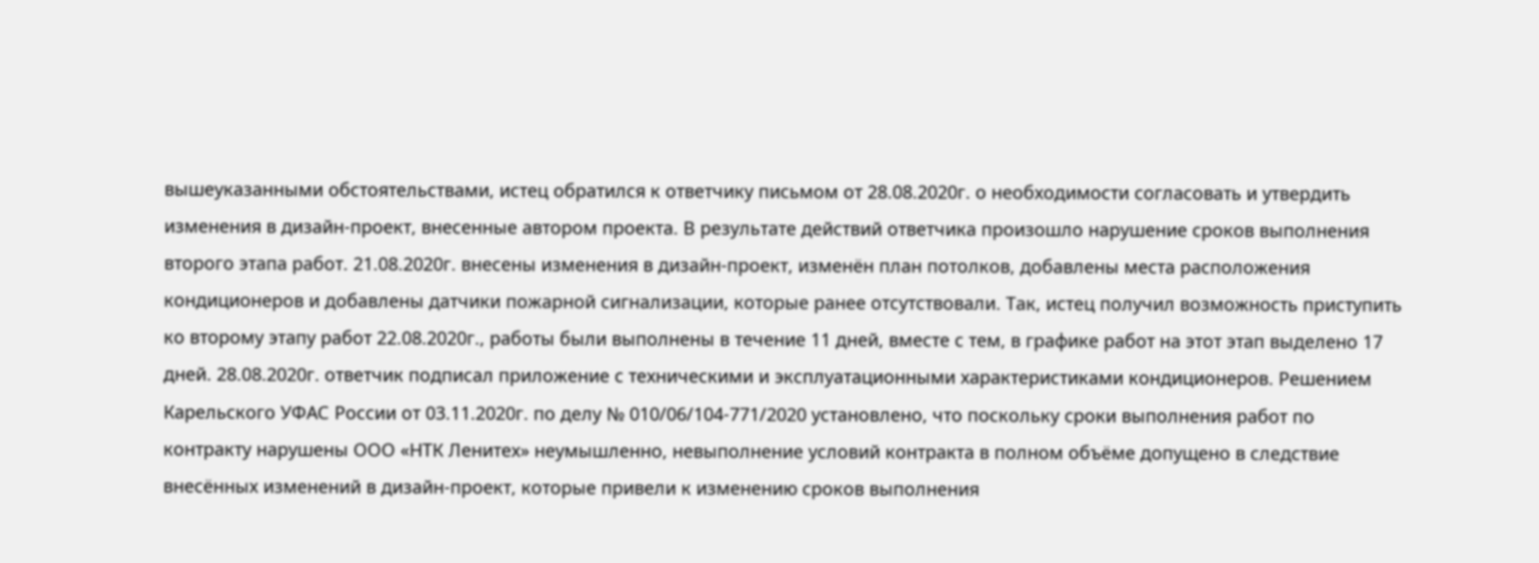вышеуказанными обстоятельствами, истец обратился к ответчику письмом от 28.08.2020г. о необходимости согласовать и утвердить изменения в дизайн-проект, внесенные автором проекта. В результате действий ответчика произошло нарушение сроков выполнения второго этапа работ. 21.08.2020г. внесены изменения в дизайн-проект, изменён план потолков, добавлены места расположения кондиционеров и добавлены датчики пожарной сигнализации, которые ранее отсутствовали. Так, истец получил возможность приступить ко второму этапу работ 22.08.2020г., работы были выполнены в течение 11 дней, вместе с тем, в графике работ на этот этап выделено 17 дней. 28.08.2020г. ответчик подписал приложение с техническими и эксплуатационными характеристиками кондиционеров. Решением Карельского УФАС России от 03.11.2020г. по делу № 010/06/104-771/2020 установлено, что поскольку сроки выполнения работ по контракту нарушены ООО «НТК Ленитех» неумышленно, невыполнение условий контракта в полном объёме допущено в следствие внесённых изменений в дизайн-проект, которые привели к изменению сроков выполнения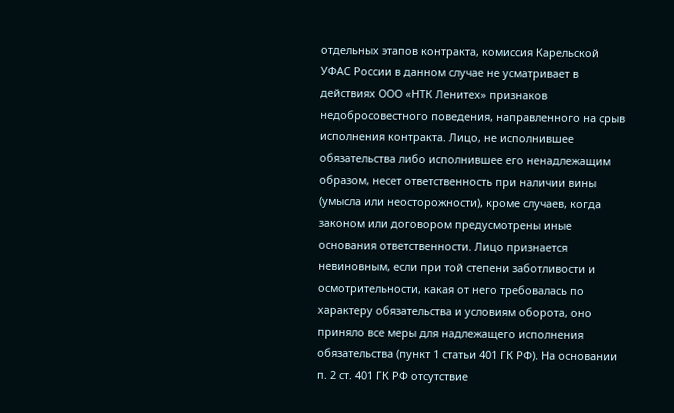отдельных этапов контракта, комиссия Карельской УФАС России в данном случае не усматривает в действиях ООО «НТК Ленитех» признаков недобросовестного поведения, направленного на срыв исполнения контракта. Лицо, не исполнившее обязательства либо исполнившее его ненадлежащим образом, несет ответственность при наличии вины (умысла или неосторожности), кроме случаев, когда законом или договором предусмотрены иные основания ответственности. Лицо признается невиновным, если при той степени заботливости и осмотрительности, какая от него требовалась по характеру обязательства и условиям оборота, оно приняло все меры для надлежащего исполнения обязательства (пункт 1 статьи 401 ГК РФ). На основании п. 2 ст. 401 ГК РФ отсутствие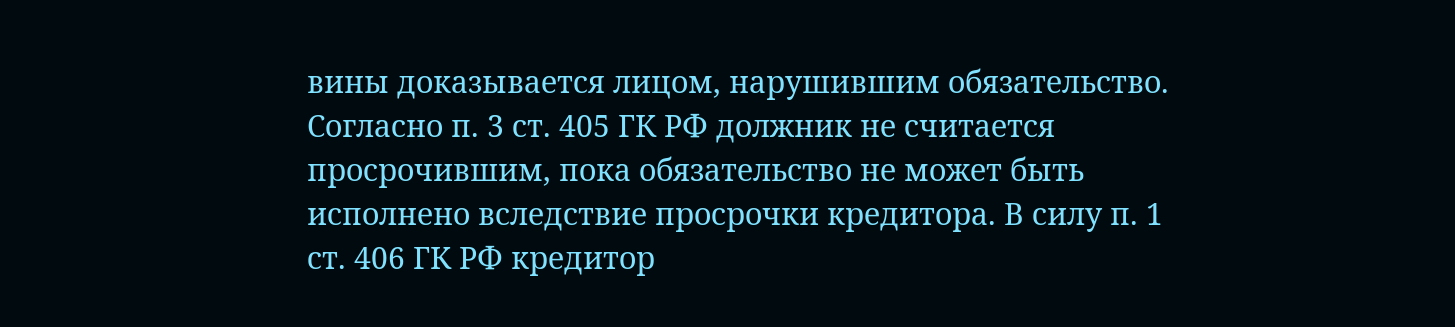вины доказывается лицом, нарушившим обязательство. Согласно п. 3 ст. 405 ГК РФ должник не считается просрочившим, пока обязательство не может быть исполнено вследствие просрочки кредитора. В силу п. 1 ст. 406 ГК РФ кредитор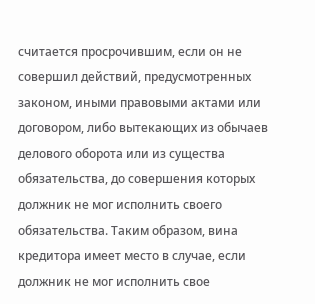считается просрочившим, если он не совершил действий, предусмотренных законом, иными правовыми актами или договором, либо вытекающих из обычаев делового оборота или из существа обязательства, до совершения которых должник не мог исполнить своего обязательства. Таким образом, вина кредитора имеет место в случае, если должник не мог исполнить свое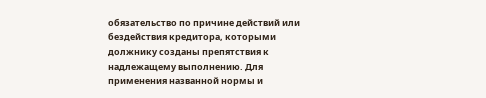обязательство по причине действий или бездействия кредитора, которыми должнику созданы препятствия к надлежащему выполнению. Для применения названной нормы и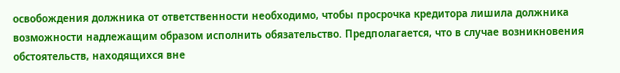освобождения должника от ответственности необходимо, чтобы просрочка кредитора лишила должника возможности надлежащим образом исполнить обязательство. Предполагается, что в случае возникновения обстоятельств, находящихся вне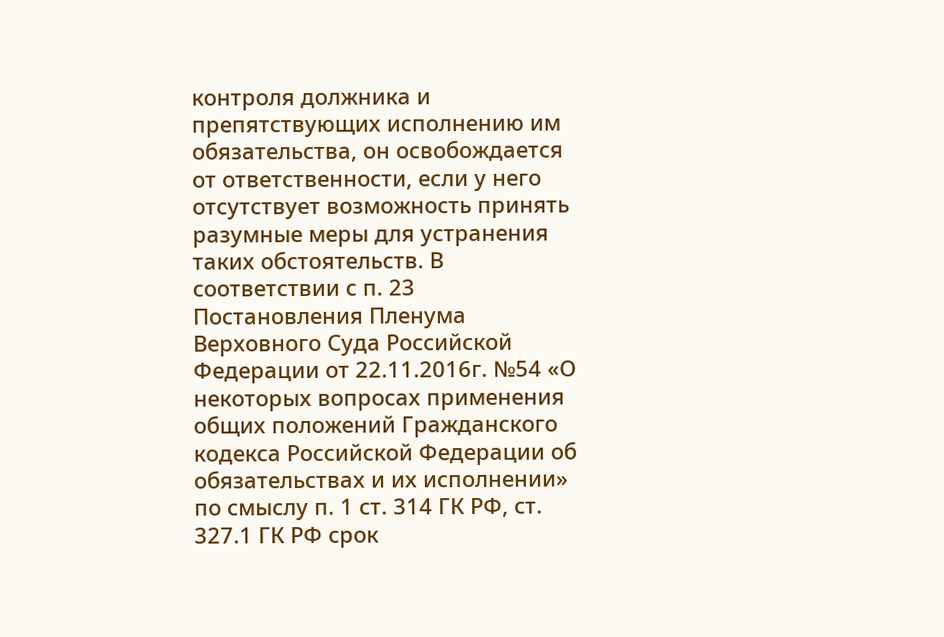контроля должника и препятствующих исполнению им обязательства, он освобождается от ответственности, если у него отсутствует возможность принять разумные меры для устранения таких обстоятельств. В соответствии с п. 23 Постановления Пленума Верховного Суда Российской Федерации от 22.11.2016г. №54 «О некоторых вопросах применения общих положений Гражданского кодекса Российской Федерации об обязательствах и их исполнении» по смыслу п. 1 ст. 314 ГК РФ, ст. 327.1 ГК РФ срок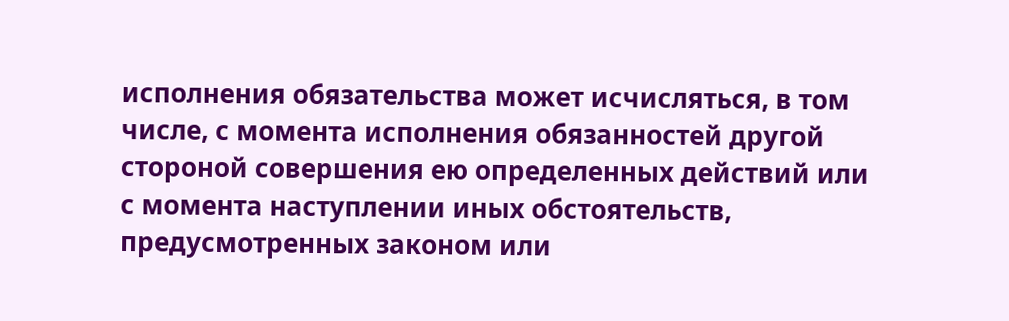исполнения обязательства может исчисляться, в том числе, с момента исполнения обязанностей другой стороной совершения ею определенных действий или с момента наступлении иных обстоятельств, предусмотренных законом или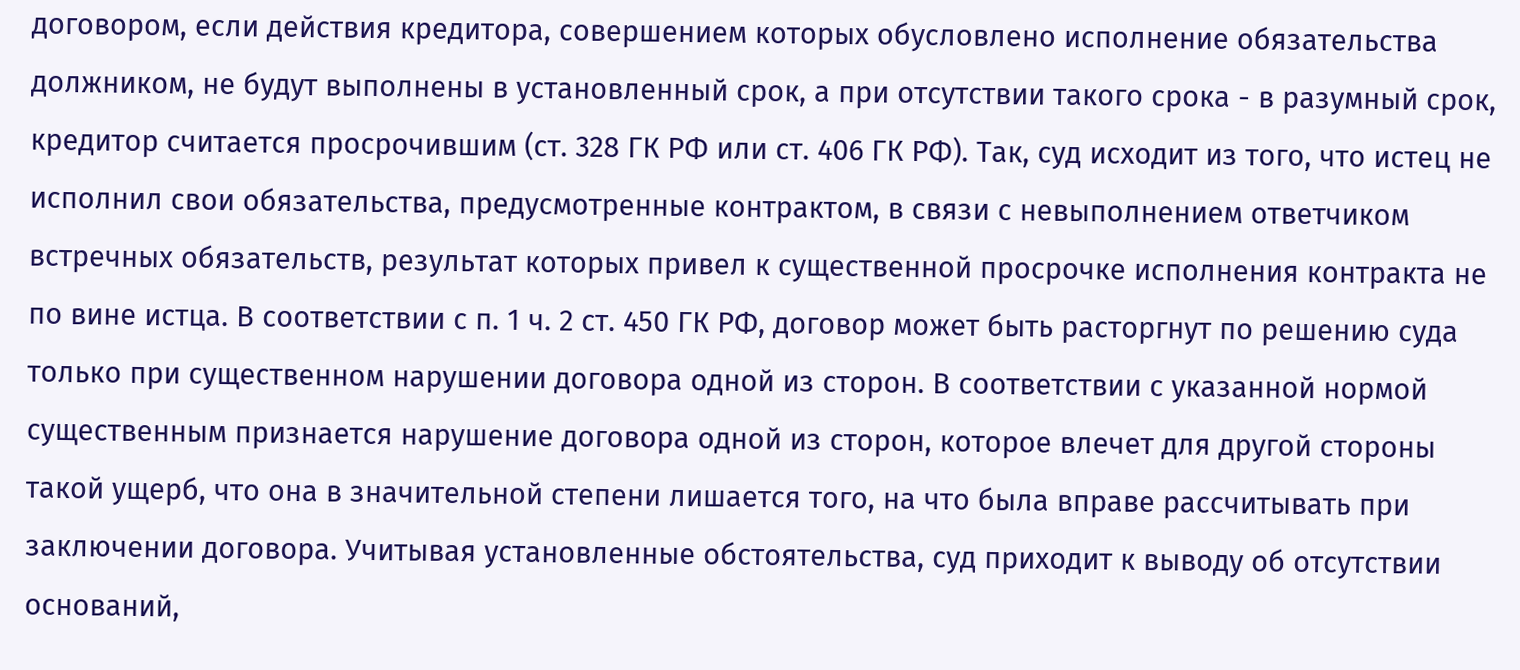договором, если действия кредитора, совершением которых обусловлено исполнение обязательства должником, не будут выполнены в установленный срок, а при отсутствии такого срока - в разумный срок, кредитор считается просрочившим (ст. 328 ГК РФ или ст. 406 ГК РФ). Так, суд исходит из того, что истец не исполнил свои обязательства, предусмотренные контрактом, в связи с невыполнением ответчиком встречных обязательств, результат которых привел к существенной просрочке исполнения контракта не по вине истца. В соответствии с п. 1 ч. 2 ст. 450 ГК РФ, договор может быть расторгнут по решению суда только при существенном нарушении договора одной из сторон. В соответствии с указанной нормой существенным признается нарушение договора одной из сторон, которое влечет для другой стороны такой ущерб, что она в значительной степени лишается того, на что была вправе рассчитывать при заключении договора. Учитывая установленные обстоятельства, суд приходит к выводу об отсутствии оснований,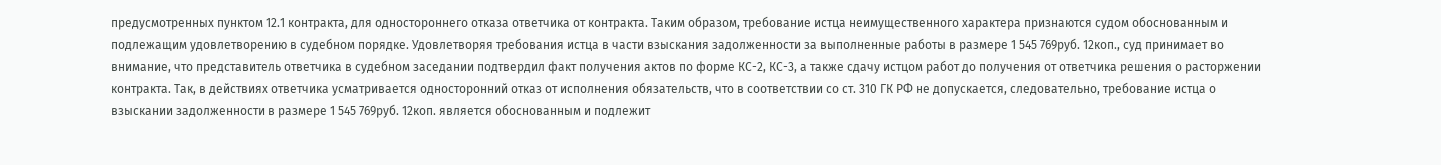предусмотренных пунктом 12.1 контракта, для одностороннего отказа ответчика от контракта. Таким образом, требование истца неимущественного характера признаются судом обоснованным и подлежащим удовлетворению в судебном порядке. Удовлетворяя требования истца в части взыскания задолженности за выполненные работы в размере 1 545 769руб. 12коп., суд принимает во внимание, что представитель ответчика в судебном заседании подтвердил факт получения актов по форме КС-2, КС-3, а также сдачу истцом работ до получения от ответчика решения о расторжении контракта. Так, в действиях ответчика усматривается односторонний отказ от исполнения обязательств, что в соответствии со ст. 310 ГК РФ не допускается, следовательно, требование истца о взыскании задолженности в размере 1 545 769руб. 12коп. является обоснованным и подлежит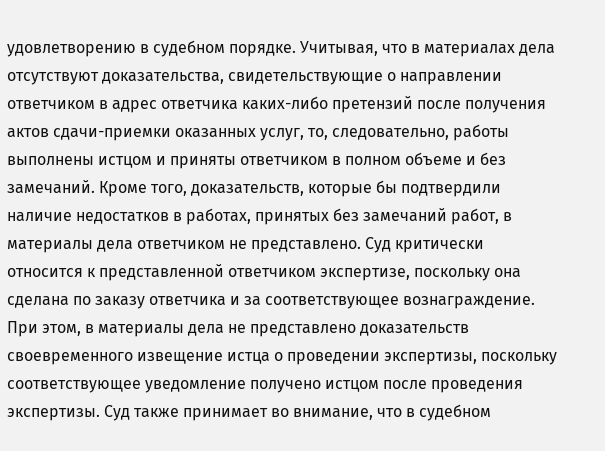удовлетворению в судебном порядке. Учитывая, что в материалах дела отсутствуют доказательства, свидетельствующие о направлении ответчиком в адрес ответчика каких-либо претензий после получения актов сдачи-приемки оказанных услуг, то, следовательно, работы выполнены истцом и приняты ответчиком в полном объеме и без замечаний. Кроме того, доказательств, которые бы подтвердили наличие недостатков в работах, принятых без замечаний работ, в материалы дела ответчиком не представлено. Суд критически относится к представленной ответчиком экспертизе, поскольку она сделана по заказу ответчика и за соответствующее вознаграждение. При этом, в материалы дела не представлено доказательств своевременного извещение истца о проведении экспертизы, поскольку соответствующее уведомление получено истцом после проведения экспертизы. Суд также принимает во внимание, что в судебном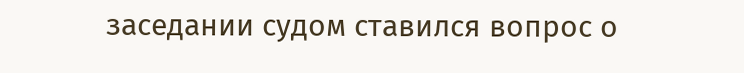заседании судом ставился вопрос о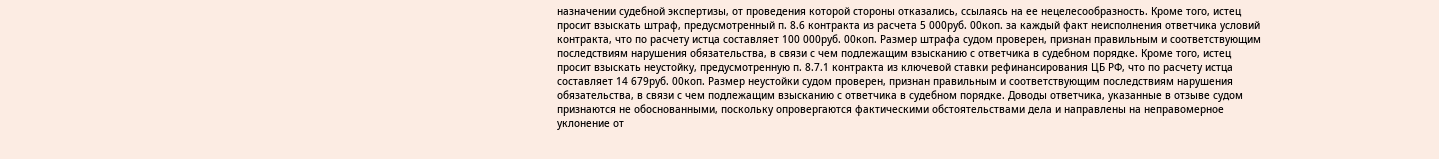назначении судебной экспертизы, от проведения которой стороны отказались, ссылаясь на ее нецелесообразность. Кроме того, истец просит взыскать штраф, предусмотренный п. 8.6 контракта из расчета 5 000руб. 00коп. за каждый факт неисполнения ответчика условий контракта, что по расчету истца составляет 100 000руб. 00коп. Размер штрафа судом проверен, признан правильным и соответствующим последствиям нарушения обязательства, в связи с чем подлежащим взысканию с ответчика в судебном порядке. Кроме того, истец просит взыскать неустойку, предусмотренную п. 8.7.1 контракта из ключевой ставки рефинансирования ЦБ РФ, что по расчету истца составляет 14 679руб. 00коп. Размер неустойки судом проверен, признан правильным и соответствующим последствиям нарушения обязательства, в связи с чем подлежащим взысканию с ответчика в судебном порядке. Доводы ответчика, указанные в отзыве судом признаются не обоснованными, поскольку опровергаются фактическими обстоятельствами дела и направлены на неправомерное уклонение от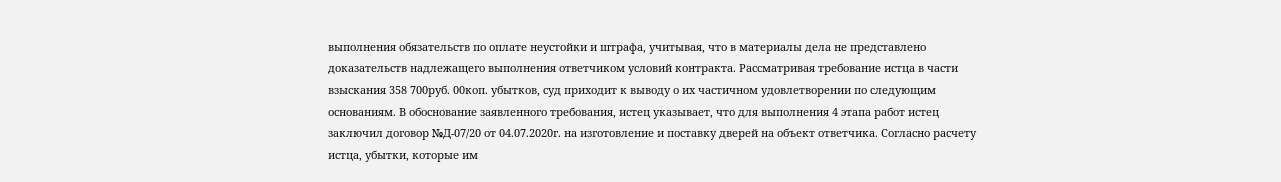выполнения обязательств по оплате неустойки и штрафа, учитывая, что в материалы дела не представлено доказательств надлежащего выполнения ответчиком условий контракта. Рассматривая требование истца в части взыскания 358 700руб. 00коп. убытков, суд приходит к выводу о их частичном удовлетворении по следующим основаниям. В обоснование заявленного требования, истец указывает, что для выполнения 4 этапа работ истец заключил договор №Д-07/20 от 04.07.2020г. на изготовление и поставку дверей на объект ответчика. Согласно расчету истца, убытки, которые им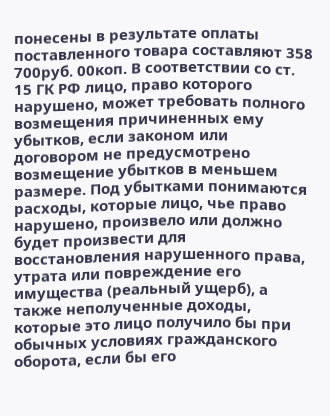понесены в результате оплаты поставленного товара составляют 358 700руб. 00коп. В соответствии со ст. 15 ГК РФ лицо, право которого нарушено, может требовать полного возмещения причиненных ему убытков, если законом или договором не предусмотрено возмещение убытков в меньшем размере. Под убытками понимаются расходы, которые лицо, чье право нарушено, произвело или должно будет произвести для восстановления нарушенного права, утрата или повреждение его имущества (реальный ущерб), а также неполученные доходы, которые это лицо получило бы при обычных условиях гражданского оборота, если бы его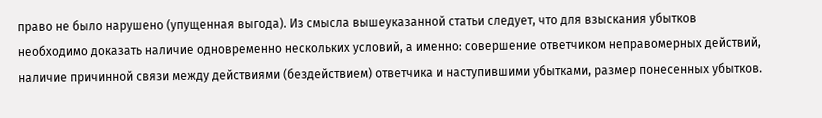право не было нарушено (упущенная выгода). Из смысла вышеуказанной статьи следует, что для взыскания убытков необходимо доказать наличие одновременно нескольких условий, а именно: совершение ответчиком неправомерных действий, наличие причинной связи между действиями (бездействием) ответчика и наступившими убытками, размер понесенных убытков.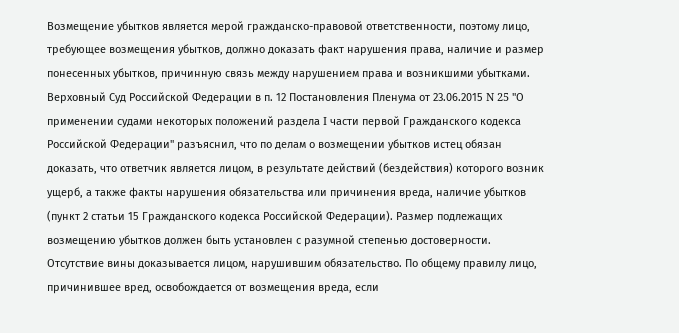Возмещение убытков является мерой гражданско-правовой ответственности, поэтому лицо, требующее возмещения убытков, должно доказать факт нарушения права, наличие и размер понесенных убытков, причинную связь между нарушением права и возникшими убытками. Верховный Суд Российской Федерации в п. 12 Постановления Пленума от 23.06.2015 N 25 "О применении судами некоторых положений раздела I части первой Гражданского кодекса Российской Федерации" разъяснил, что по делам о возмещении убытков истец обязан доказать, что ответчик является лицом, в результате действий (бездействия) которого возник ущерб, а также факты нарушения обязательства или причинения вреда, наличие убытков (пункт 2 статьи 15 Гражданского кодекса Российской Федерации). Размер подлежащих возмещению убытков должен быть установлен с разумной степенью достоверности. Отсутствие вины доказывается лицом, нарушившим обязательство. По общему правилу лицо, причинившее вред, освобождается от возмещения вреда, если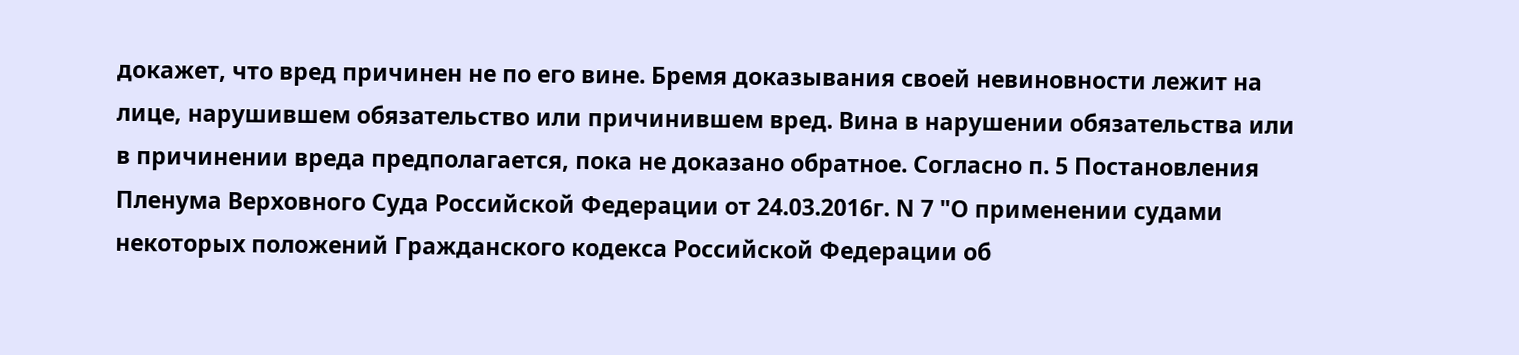докажет, что вред причинен не по его вине. Бремя доказывания своей невиновности лежит на лице, нарушившем обязательство или причинившем вред. Вина в нарушении обязательства или в причинении вреда предполагается, пока не доказано обратное. Согласно п. 5 Постановления Пленума Верховного Суда Российской Федерации от 24.03.2016г. N 7 "О применении судами некоторых положений Гражданского кодекса Российской Федерации об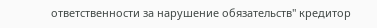ответственности за нарушение обязательств" кредитор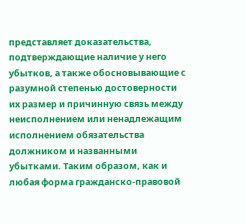представляет доказательства, подтверждающие наличие у него убытков, а также обосновывающие с разумной степенью достоверности их размер и причинную связь между неисполнением или ненадлежащим исполнением обязательства должником и названными убытками. Таким образом, как и любая форма гражданско-правовой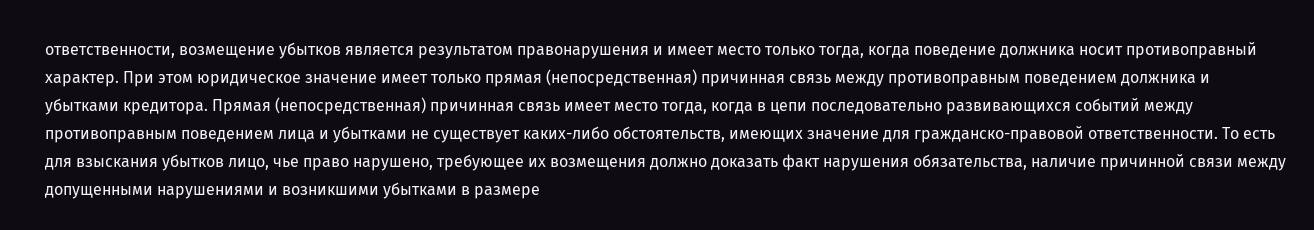ответственности, возмещение убытков является результатом правонарушения и имеет место только тогда, когда поведение должника носит противоправный характер. При этом юридическое значение имеет только прямая (непосредственная) причинная связь между противоправным поведением должника и убытками кредитора. Прямая (непосредственная) причинная связь имеет место тогда, когда в цепи последовательно развивающихся событий между противоправным поведением лица и убытками не существует каких-либо обстоятельств, имеющих значение для гражданско-правовой ответственности. То есть для взыскания убытков лицо, чье право нарушено, требующее их возмещения должно доказать факт нарушения обязательства, наличие причинной связи между допущенными нарушениями и возникшими убытками в размере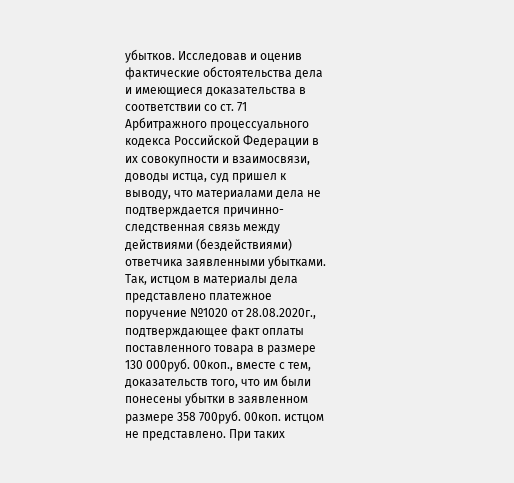убытков. Исследовав и оценив фактические обстоятельства дела и имеющиеся доказательства в соответствии со ст. 71 Арбитражного процессуального кодекса Российской Федерации в их совокупности и взаимосвязи, доводы истца, суд пришел к выводу, что материалами дела не подтверждается причинно-следственная связь между действиями (бездействиями) ответчика заявленными убытками. Так, истцом в материалы дела представлено платежное поручение №1020 от 28.08.2020г., подтверждающее факт оплаты поставленного товара в размере 130 000руб. 00коп., вместе с тем, доказательств того, что им были понесены убытки в заявленном размере 358 700руб. 00коп. истцом не представлено. При таких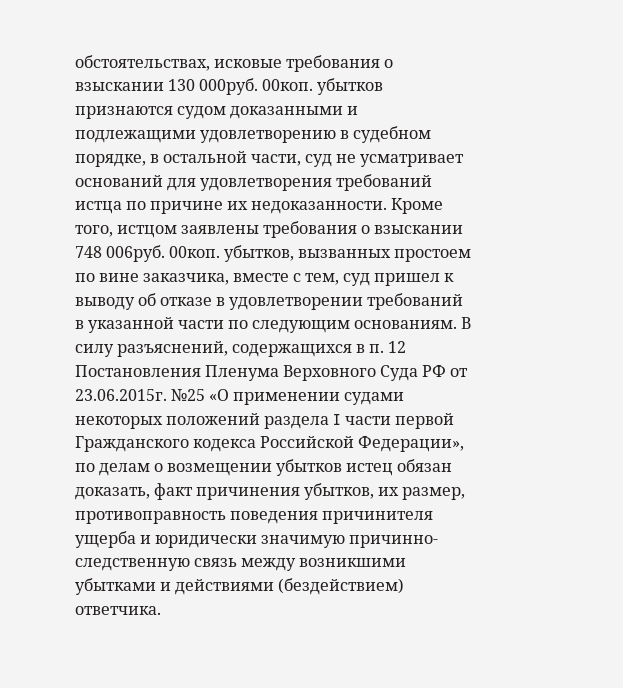обстоятельствах, исковые требования о взыскании 130 000руб. 00коп. убытков признаются судом доказанными и подлежащими удовлетворению в судебном порядке, в остальной части, суд не усматривает оснований для удовлетворения требований истца по причине их недоказанности. Кроме того, истцом заявлены требования о взыскании 748 006руб. 00коп. убытков, вызванных простоем по вине заказчика, вместе с тем, суд пришел к выводу об отказе в удовлетворении требований в указанной части по следующим основаниям. В силу разъяснений, содержащихся в п. 12 Постановления Пленума Верховного Суда РФ от 23.06.2015г. №25 «О применении судами некоторых положений раздела I части первой Гражданского кодекса Российской Федерации», по делам о возмещении убытков истец обязан доказать, факт причинения убытков, их размер, противоправность поведения причинителя ущерба и юридически значимую причинно-следственную связь между возникшими убытками и действиями (бездействием) ответчика.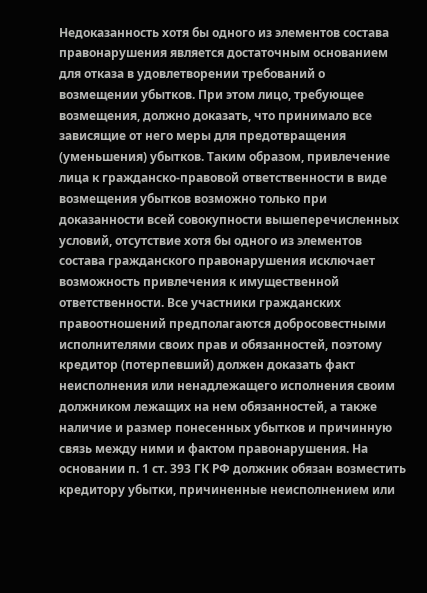Недоказанность хотя бы одного из элементов состава правонарушения является достаточным основанием для отказа в удовлетворении требований о возмещении убытков. При этом лицо, требующее возмещения, должно доказать, что принимало все зависящие от него меры для предотвращения (уменьшения) убытков. Таким образом, привлечение лица к гражданско-правовой ответственности в виде возмещения убытков возможно только при доказанности всей совокупности вышеперечисленных условий, отсутствие хотя бы одного из элементов состава гражданского правонарушения исключает возможность привлечения к имущественной ответственности. Все участники гражданских правоотношений предполагаются добросовестными исполнителями своих прав и обязанностей, поэтому кредитор (потерпевший) должен доказать факт неисполнения или ненадлежащего исполнения своим должником лежащих на нем обязанностей, а также наличие и размер понесенных убытков и причинную связь между ними и фактом правонарушения. На основании п. 1 ст. 393 ГК РФ должник обязан возместить кредитору убытки, причиненные неисполнением или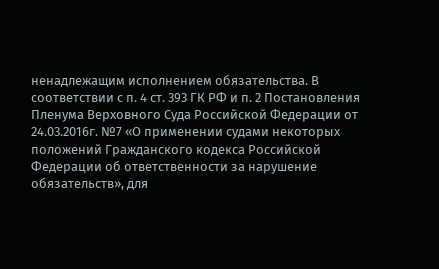ненадлежащим исполнением обязательства. В соответствии с п. 4 ст. 393 ГК РФ и п. 2 Постановления Пленума Верховного Суда Российской Федерации от 24.03.2016г. №7 «О применении судами некоторых положений Гражданского кодекса Российской Федерации об ответственности за нарушение обязательств», для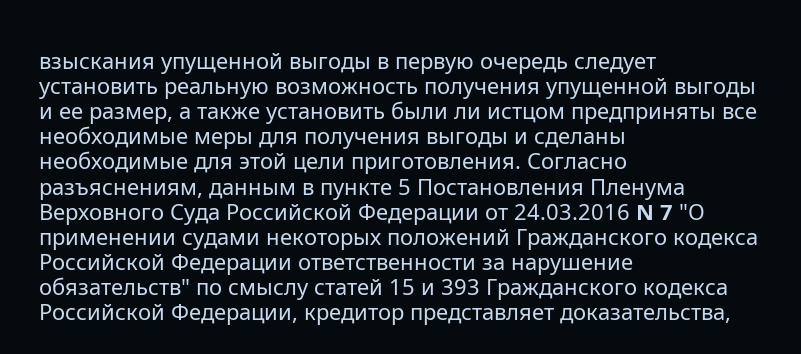взыскания упущенной выгоды в первую очередь следует установить реальную возможность получения упущенной выгоды и ее размер, а также установить были ли истцом предприняты все необходимые меры для получения выгоды и сделаны необходимые для этой цели приготовления. Согласно разъяснениям, данным в пункте 5 Постановления Пленума Верховного Суда Российской Федерации от 24.03.2016 N 7 "О применении судами некоторых положений Гражданского кодекса Российской Федерации ответственности за нарушение обязательств" по смыслу статей 15 и 393 Гражданского кодекса Российской Федерации, кредитор представляет доказательства,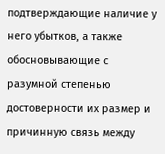подтверждающие наличие у него убытков, а также обосновывающие с разумной степенью достоверности их размер и причинную связь между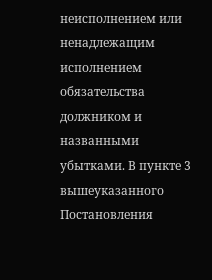неисполнением или ненадлежащим исполнением обязательства должником и названными убытками. В пункте 3 вышеуказанного Постановления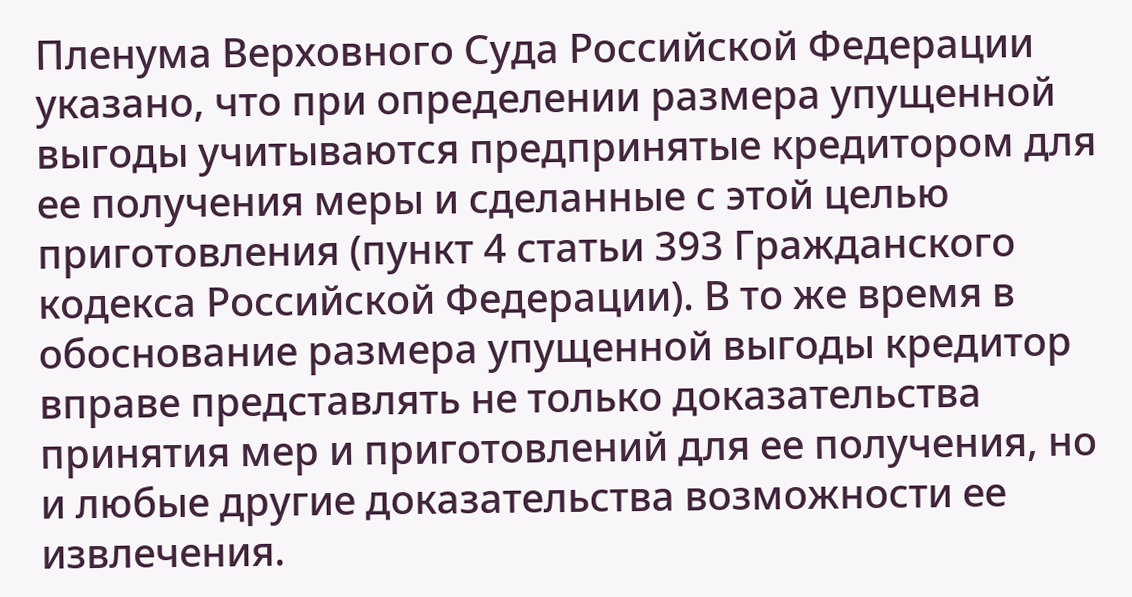Пленума Верховного Суда Российской Федерации указано, что при определении размера упущенной выгоды учитываются предпринятые кредитором для ее получения меры и сделанные с этой целью приготовления (пункт 4 статьи 393 Гражданского кодекса Российской Федерации). В то же время в обоснование размера упущенной выгоды кредитор вправе представлять не только доказательства принятия мер и приготовлений для ее получения, но и любые другие доказательства возможности ее извлечения.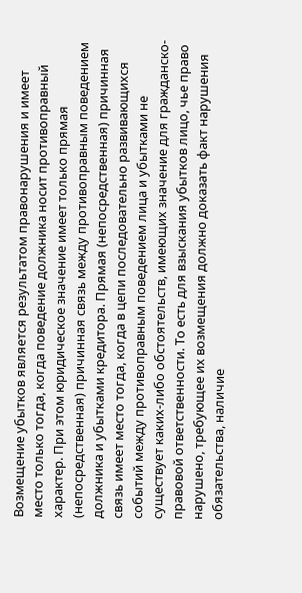Возмещение убытков является результатом правонарушения и имеет место только тогда, когда поведение должника носит противоправный характер. При этом юридическое значение имеет только прямая (непосредственная) причинная связь между противоправным поведением должника и убытками кредитора. Прямая (непосредственная) причинная связь имеет место тогда, когда в цепи последовательно развивающихся событий между противоправным поведением лица и убытками не существует каких-либо обстоятельств, имеющих значение для гражданско-правовой ответственности. То есть для взыскания убытков лицо, чье право нарушено, требующее их возмещения должно доказать факт нарушения обязательства, наличие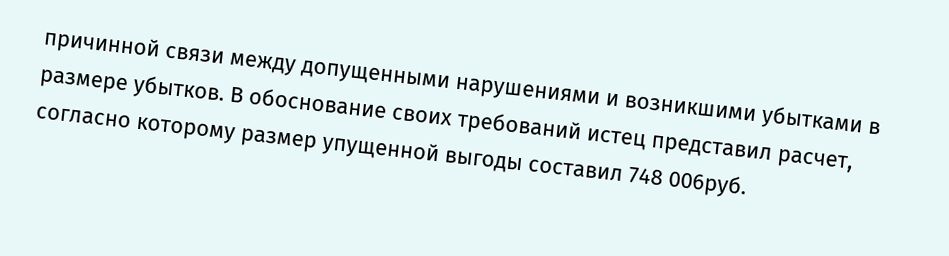причинной связи между допущенными нарушениями и возникшими убытками в размере убытков. В обоснование своих требований истец представил расчет, согласно которому размер упущенной выгоды составил 748 006руб.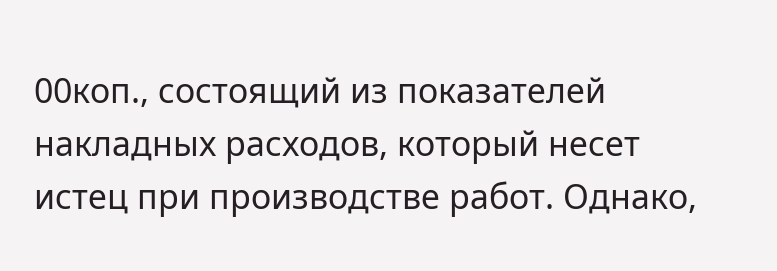00коп., состоящий из показателей накладных расходов, который несет истец при производстве работ. Однако,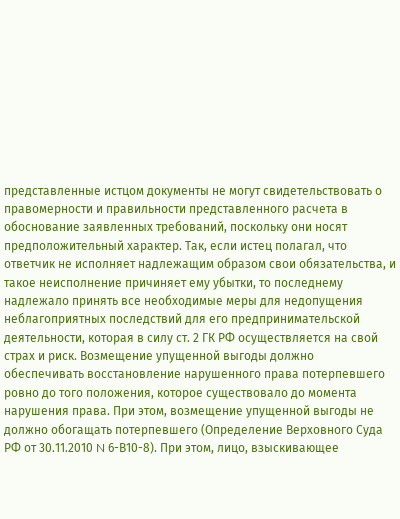представленные истцом документы не могут свидетельствовать о правомерности и правильности представленного расчета в обоснование заявленных требований, поскольку они носят предположительный характер. Так, если истец полагал, что ответчик не исполняет надлежащим образом свои обязательства, и такое неисполнение причиняет ему убытки, то последнему надлежало принять все необходимые меры для недопущения неблагоприятных последствий для его предпринимательской деятельности, которая в силу ст. 2 ГК РФ осуществляется на свой страх и риск. Возмещение упущенной выгоды должно обеспечивать восстановление нарушенного права потерпевшего ровно до того положения, которое существовало до момента нарушения права. При этом, возмещение упущенной выгоды не должно обогащать потерпевшего (Определение Верховного Суда РФ от 30.11.2010 N 6-В10-8). При этом, лицо, взыскивающее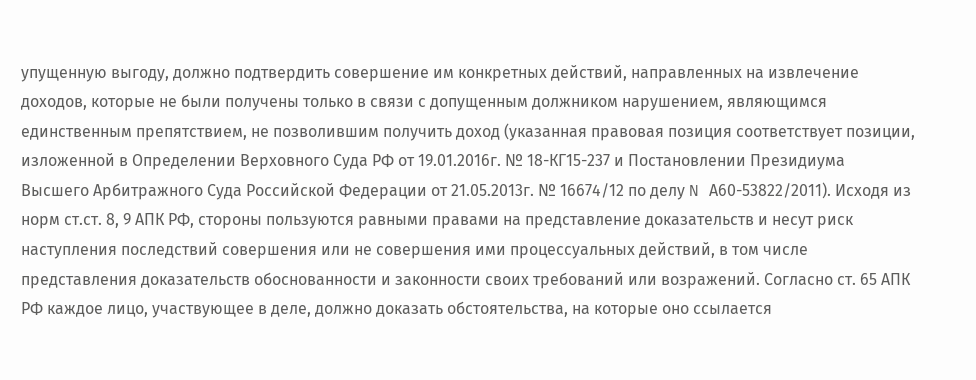упущенную выгоду, должно подтвердить совершение им конкретных действий, направленных на извлечение доходов, которые не были получены только в связи с допущенным должником нарушением, являющимся единственным препятствием, не позволившим получить доход (указанная правовая позиция соответствует позиции, изложенной в Определении Верховного Суда РФ от 19.01.2016г. № 18-КГ15-237 и Постановлении Президиума Высшего Арбитражного Суда Российской Федерации от 21.05.2013г. № 16674/12 по делу N А60-53822/2011). Исходя из норм ст.ст. 8, 9 АПК РФ, стороны пользуются равными правами на представление доказательств и несут риск наступления последствий совершения или не совершения ими процессуальных действий, в том числе представления доказательств обоснованности и законности своих требований или возражений. Согласно ст. 65 АПК РФ каждое лицо, участвующее в деле, должно доказать обстоятельства, на которые оно ссылается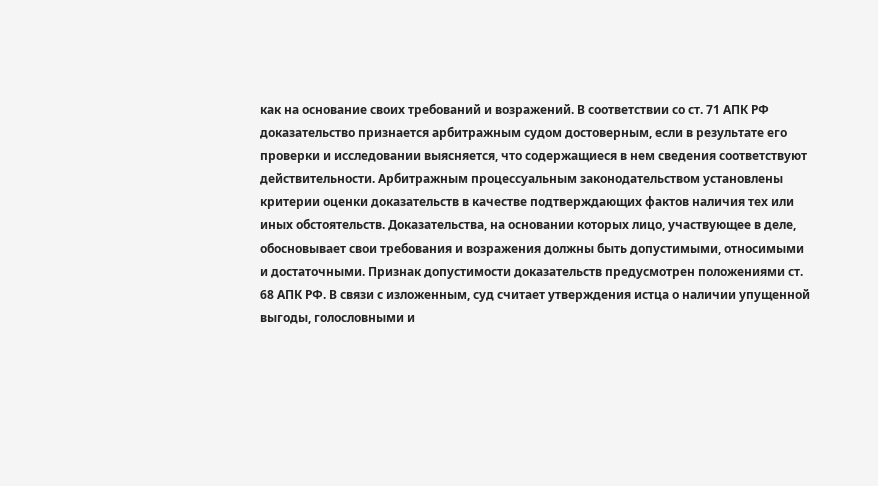как на основание своих требований и возражений. В соответствии со ст. 71 АПК РФ доказательство признается арбитражным судом достоверным, если в результате его проверки и исследовании выясняется, что содержащиеся в нем сведения соответствуют действительности. Арбитражным процессуальным законодательством установлены критерии оценки доказательств в качестве подтверждающих фактов наличия тех или иных обстоятельств. Доказательства, на основании которых лицо, участвующее в деле, обосновывает свои требования и возражения должны быть допустимыми, относимыми и достаточными. Признак допустимости доказательств предусмотрен положениями ст. 68 АПК РФ. В связи с изложенным, суд считает утверждения истца о наличии упущенной выгоды, голословными и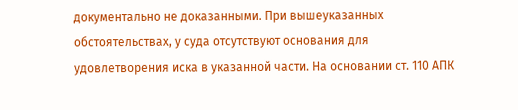документально не доказанными. При вышеуказанных обстоятельствах, у суда отсутствуют основания для удовлетворения иска в указанной части. На основании ст. 110 АПК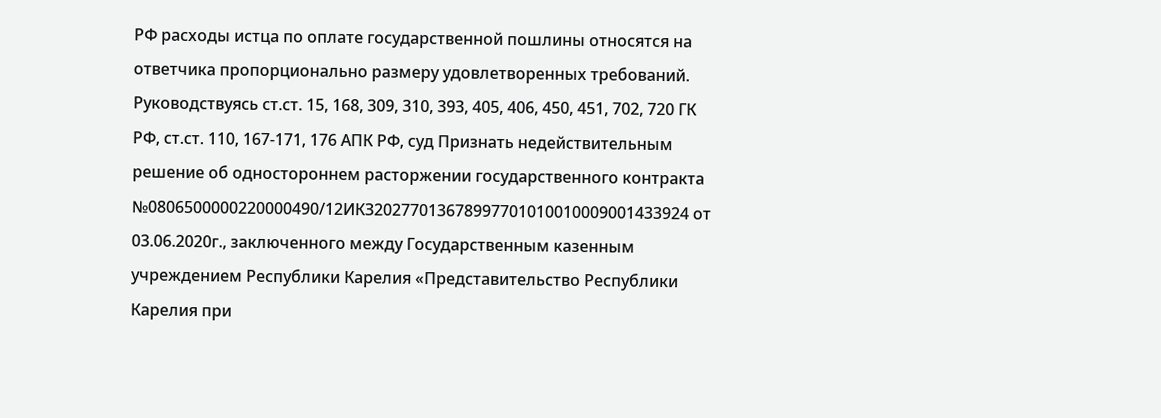РФ расходы истца по оплате государственной пошлины относятся на ответчика пропорционально размеру удовлетворенных требований. Руководствуясь ст.ст. 15, 168, 309, 310, 393, 405, 406, 450, 451, 702, 720 ГК РФ, ст.ст. 110, 167-171, 176 АПК РФ, суд Признать недействительным решение об одностороннем расторжении государственного контракта №0806500000220000490/12ИКЗ20277013678997701010010009001433924 от 03.06.2020г., заключенного между Государственным казенным учреждением Республики Карелия «Представительство Республики Карелия при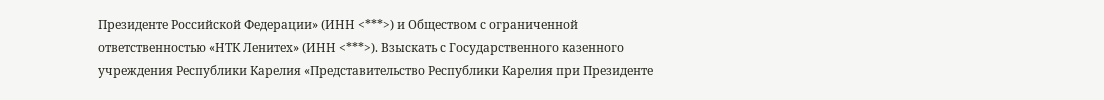Президенте Российской Федерации» (ИНН <***>) и Обществом с ограниченной ответственностью «НТК Ленитех» (ИНН <***>). Взыскать с Государственного казенного учреждения Республики Карелия «Представительство Республики Карелия при Президенте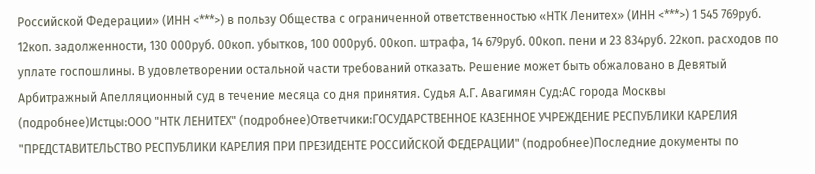Российской Федерации» (ИНН <***>) в пользу Общества с ограниченной ответственностью «НТК Ленитех» (ИНН <***>) 1 545 769руб. 12коп. задолженности, 130 000руб. 00коп. убытков, 100 000руб. 00коп. штрафа, 14 679руб. 00коп. пени и 23 834руб. 22коп. расходов по уплате госпошлины. В удовлетворении остальной части требований отказать. Решение может быть обжаловано в Девятый Арбитражный Апелляционный суд в течение месяца со дня принятия. Судья А.Г. Авагимян Суд:АС города Москвы (подробнее)Истцы:ООО "НТК ЛЕНИТЕХ" (подробнее)Ответчики:ГОСУДАРСТВЕННОЕ КАЗЕННОЕ УЧРЕЖДЕНИЕ РЕСПУБЛИКИ КАРЕЛИЯ "ПРЕДСТАВИТЕЛЬСТВО РЕСПУБЛИКИ КАРЕЛИЯ ПРИ ПРЕЗИДЕНТЕ РОССИЙСКОЙ ФЕДЕРАЦИИ" (подробнее)Последние документы по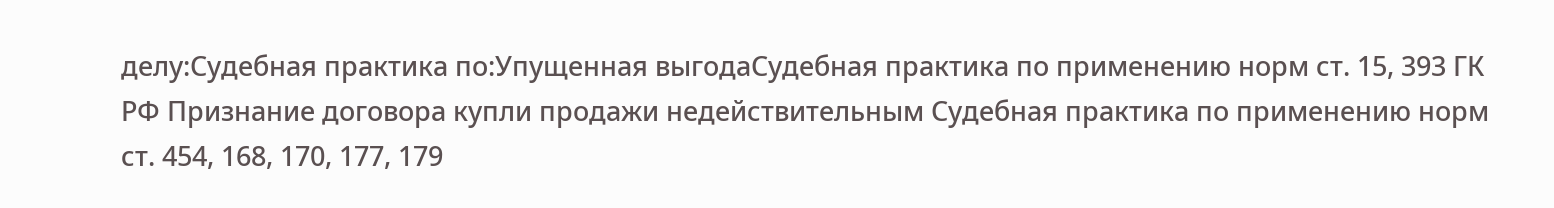делу:Судебная практика по:Упущенная выгодаСудебная практика по применению норм ст. 15, 393 ГК РФ Признание договора купли продажи недействительным Судебная практика по применению норм ст. 454, 168, 170, 177, 179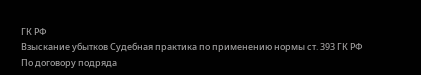ГК РФ
Взыскание убытков Судебная практика по применению нормы ст. 393 ГК РФ
По договору подряда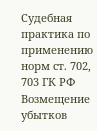Судебная практика по применению норм ст. 702, 703 ГК РФ
Возмещение убытков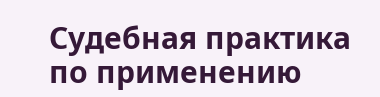Судебная практика по применению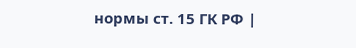нормы ст. 15 ГК РФ |